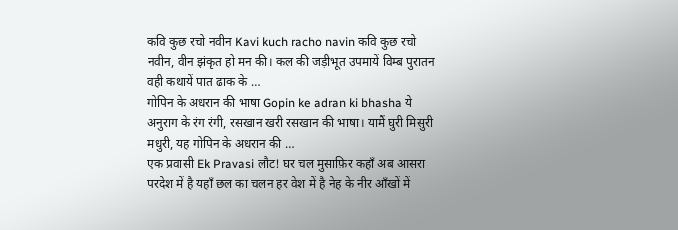कवि कुछ रचो नवीन Kavi kuch racho navin कवि कुछ रचो नवीन, वीन झंकृत हो मन की। कल की जड़ीभूत उपमायें विम्ब पुरातन वही कथायें पात ढाक के …
गोपिन के अधरान की भाषा Gopin ke adran ki bhasha ये अनुराग के रंग रंगी, रसखान खरी रसखान की भाषा। यामैं घुरी मिसुरी मधुरी, यह गोपिन के अधरान की …
एक प्रवासी Ek Pravasi लौट! घर चल मुसाफ़िर कहाँ अब आसरा परदेश में है यहाँ छल का चलन हर वेश में है नेह के नीर आँखों में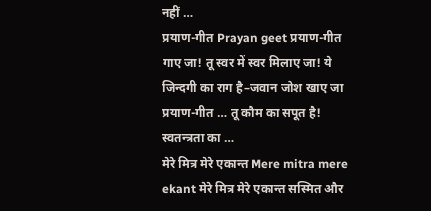नहीं …
प्रयाण-गीत Prayan geet प्रयाण-गीत गाए जा! तू स्वर में स्वर मिलाए जा! ये जिन्दगी का राग है–जवान जोश खाए जा प्रयाण-गीत … तू कौम का सपूत है! स्वतन्त्रता का …
मेरे मित्र मेरे एकान्त Mere mitra mere ekant मेरे मित्र मेरे एकान्त सस्मित और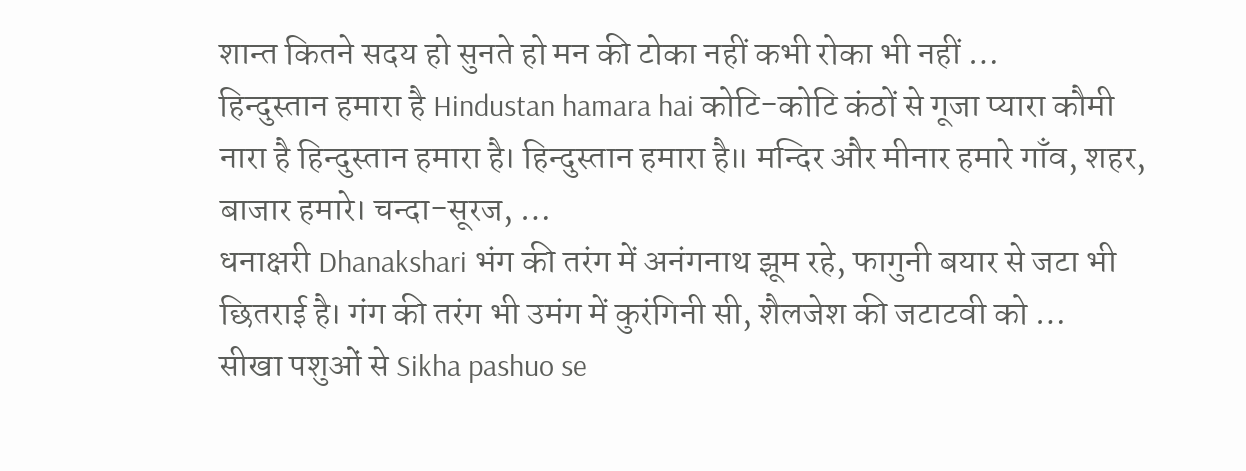शान्त कितने सदय हो सुनते हो मन की टोका नहीं कभी रोका भी नहीं …
हिन्दुस्तान हमारा है Hindustan hamara hai कोटि-कोटि कंठों से गूजा प्यारा कौमी नारा है हिन्दुस्तान हमारा है। हिन्दुस्तान हमारा है॥ मन्दिर और मीनार हमारे गाँव, शहर, बाजार हमारे। चन्दा-सूरज, …
धनाक्षरी Dhanakshari भंग की तरंग में अनंगनाथ झूम रहे, फागुनी बयार से जटा भी छितराई है। गंग की तरंग भी उमंग में कुरंगिनी सी, शैलजेश की जटाटवी को …
सीखा पशुओं से Sikha pashuo se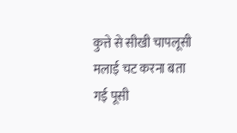कुत्ते से सीखी चापलूसी मलाई चट करना बता गई पूसी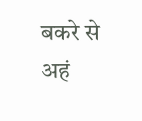बकरे से अहं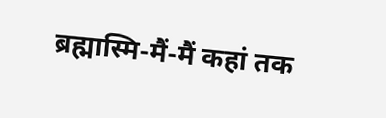ब्रह्मास्मि-मैं-मैं कहां तक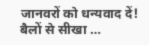जानवरों को धन्यवाद दें! बैलों से सीखा …